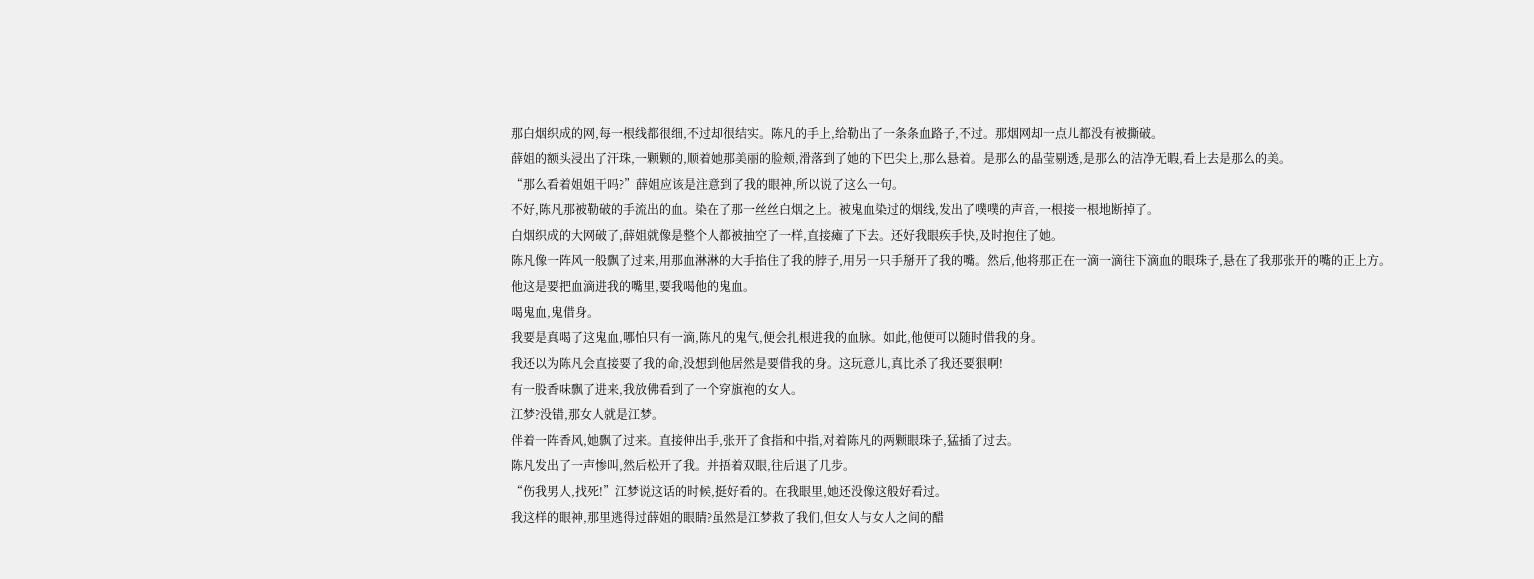那白烟织成的网,每一根线都很细,不过却很结实。陈凡的手上,给勒出了一条条血路子,不过。那烟网却一点儿都没有被撕破。
薛姐的额头浸出了汗珠,一颗颗的,顺着她那美丽的脸颊,滑落到了她的下巴尖上,那么悬着。是那么的晶莹剔透,是那么的洁净无暇,看上去是那么的美。
“那么看着姐姐干吗?”薛姐应该是注意到了我的眼神,所以说了这么一句。
不好,陈凡那被勒破的手流出的血。染在了那一丝丝白烟之上。被鬼血染过的烟线,发出了噗噗的声音,一根接一根地断掉了。
白烟织成的大网破了,薛姐就像是整个人都被抽空了一样,直接瘫了下去。还好我眼疾手快,及时抱住了她。
陈凡像一阵风一般飘了过来,用那血淋淋的大手掐住了我的脖子,用另一只手掰开了我的嘴。然后,他将那正在一滴一滴往下滴血的眼珠子,悬在了我那张开的嘴的正上方。
他这是要把血滴进我的嘴里,要我喝他的鬼血。
喝鬼血,鬼借身。
我要是真喝了这鬼血,哪怕只有一滴,陈凡的鬼气,便会扎根进我的血脉。如此,他便可以随时借我的身。
我还以为陈凡会直接要了我的命,没想到他居然是要借我的身。这玩意儿,真比杀了我还要狠啊!
有一股香味飘了进来,我放佛看到了一个穿旗袍的女人。
江梦?没错,那女人就是江梦。
伴着一阵香风,她飘了过来。直接伸出手,张开了食指和中指,对着陈凡的两颗眼珠子,猛插了过去。
陈凡发出了一声惨叫,然后松开了我。并捂着双眼,往后退了几步。
“伤我男人,找死!”江梦说这话的时候,挺好看的。在我眼里,她还没像这般好看过。
我这样的眼神,那里逃得过薛姐的眼睛?虽然是江梦救了我们,但女人与女人之间的醋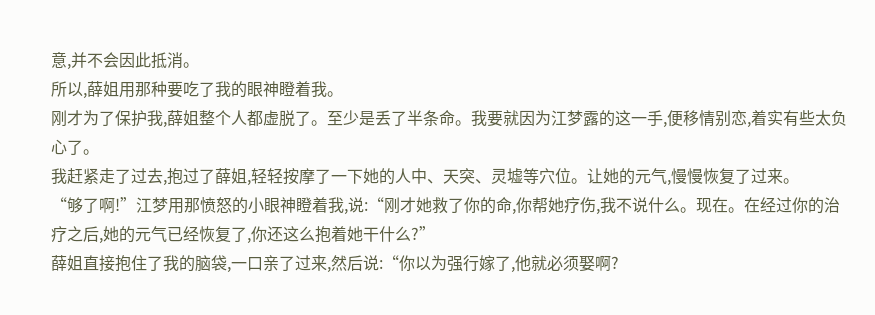意,并不会因此抵消。
所以,薛姐用那种要吃了我的眼神瞪着我。
刚才为了保护我,薛姐整个人都虚脱了。至少是丢了半条命。我要就因为江梦露的这一手,便移情别恋,着实有些太负心了。
我赶紧走了过去,抱过了薛姐,轻轻按摩了一下她的人中、天突、灵墟等穴位。让她的元气,慢慢恢复了过来。
“够了啊!”江梦用那愤怒的小眼神瞪着我,说:“刚才她救了你的命,你帮她疗伤,我不说什么。现在。在经过你的治疗之后,她的元气已经恢复了,你还这么抱着她干什么?”
薛姐直接抱住了我的脑袋,一口亲了过来,然后说:“你以为强行嫁了,他就必须娶啊?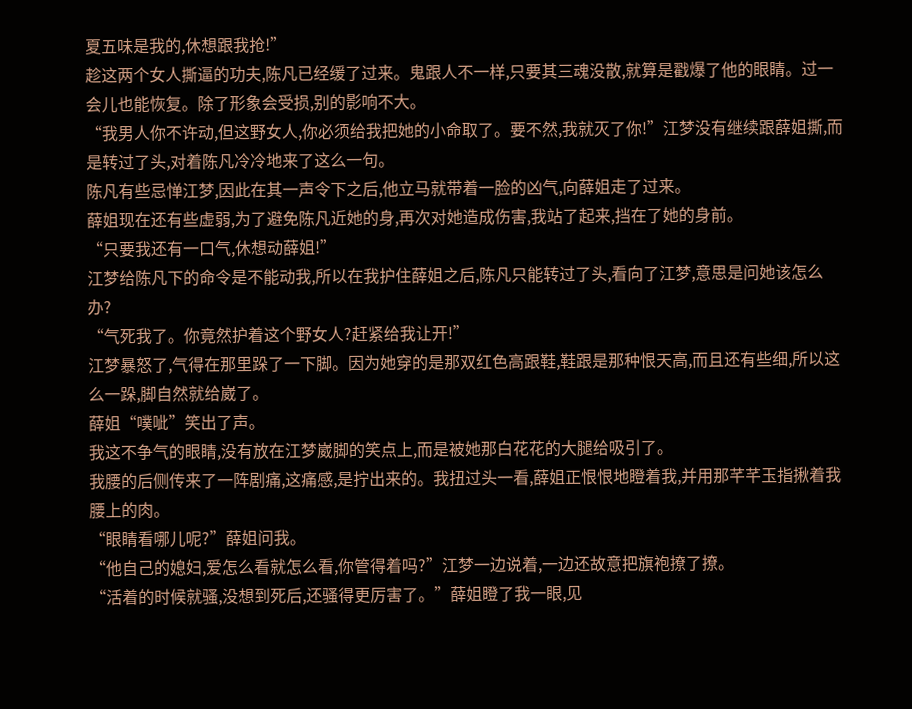夏五味是我的,休想跟我抢!”
趁这两个女人撕逼的功夫,陈凡已经缓了过来。鬼跟人不一样,只要其三魂没散,就算是戳爆了他的眼睛。过一会儿也能恢复。除了形象会受损,别的影响不大。
“我男人你不许动,但这野女人,你必须给我把她的小命取了。要不然,我就灭了你!”江梦没有继续跟薛姐撕,而是转过了头,对着陈凡冷冷地来了这么一句。
陈凡有些忌惮江梦,因此在其一声令下之后,他立马就带着一脸的凶气,向薛姐走了过来。
薛姐现在还有些虚弱,为了避免陈凡近她的身,再次对她造成伤害,我站了起来,挡在了她的身前。
“只要我还有一口气,休想动薛姐!”
江梦给陈凡下的命令是不能动我,所以在我护住薛姐之后,陈凡只能转过了头,看向了江梦,意思是问她该怎么办?
“气死我了。你竟然护着这个野女人?赶紧给我让开!”
江梦暴怒了,气得在那里跺了一下脚。因为她穿的是那双红色高跟鞋,鞋跟是那种恨天高,而且还有些细,所以这么一跺,脚自然就给崴了。
薛姐“噗呲”笑出了声。
我这不争气的眼睛,没有放在江梦崴脚的笑点上,而是被她那白花花的大腿给吸引了。
我腰的后侧传来了一阵剧痛,这痛感,是拧出来的。我扭过头一看,薛姐正恨恨地瞪着我,并用那芊芊玉指揪着我腰上的肉。
“眼睛看哪儿呢?”薛姐问我。
“他自己的媳妇,爱怎么看就怎么看,你管得着吗?”江梦一边说着,一边还故意把旗袍撩了撩。
“活着的时候就骚,没想到死后,还骚得更厉害了。”薛姐瞪了我一眼,见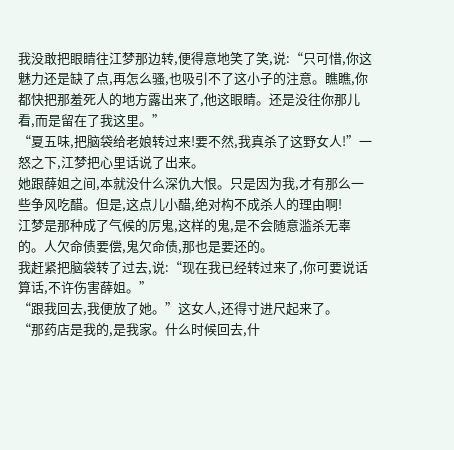我没敢把眼睛往江梦那边转,便得意地笑了笑,说:“只可惜,你这魅力还是缺了点,再怎么骚,也吸引不了这小子的注意。瞧瞧,你都快把那羞死人的地方露出来了,他这眼睛。还是没往你那儿看,而是留在了我这里。”
“夏五味,把脑袋给老娘转过来!要不然,我真杀了这野女人!”一怒之下,江梦把心里话说了出来。
她跟薛姐之间,本就没什么深仇大恨。只是因为我,才有那么一些争风吃醋。但是,这点儿小醋,绝对构不成杀人的理由啊!
江梦是那种成了气候的厉鬼,这样的鬼,是不会随意滥杀无辜的。人欠命债要偿,鬼欠命债,那也是要还的。
我赶紧把脑袋转了过去,说:“现在我已经转过来了,你可要说话算话,不许伤害薛姐。”
“跟我回去,我便放了她。”这女人,还得寸进尺起来了。
“那药店是我的,是我家。什么时候回去,什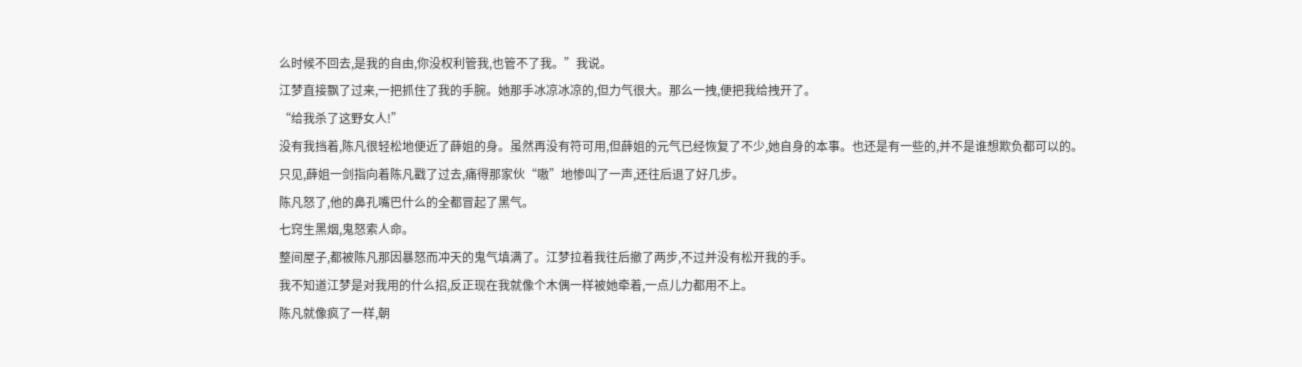么时候不回去,是我的自由,你没权利管我,也管不了我。”我说。
江梦直接飘了过来,一把抓住了我的手腕。她那手冰凉冰凉的,但力气很大。那么一拽,便把我给拽开了。
“给我杀了这野女人!”
没有我挡着,陈凡很轻松地便近了薛姐的身。虽然再没有符可用,但薛姐的元气已经恢复了不少,她自身的本事。也还是有一些的,并不是谁想欺负都可以的。
只见,薛姐一剑指向着陈凡戳了过去,痛得那家伙“嗷”地惨叫了一声,还往后退了好几步。
陈凡怒了,他的鼻孔嘴巴什么的全都冒起了黑气。
七窍生黑烟,鬼怒索人命。
整间屋子,都被陈凡那因暴怒而冲天的鬼气填满了。江梦拉着我往后撤了两步,不过并没有松开我的手。
我不知道江梦是对我用的什么招,反正现在我就像个木偶一样被她牵着,一点儿力都用不上。
陈凡就像疯了一样,朝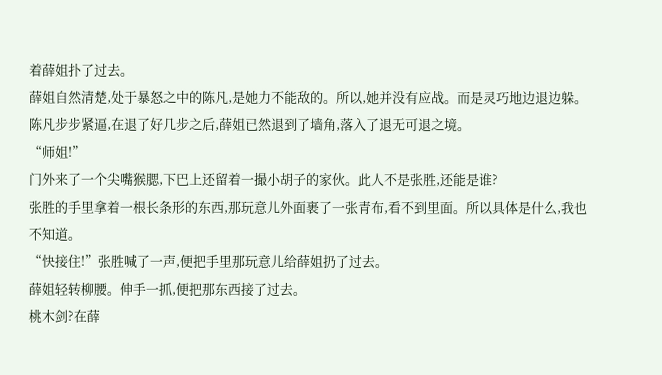着薛姐扑了过去。
薛姐自然清楚,处于暴怒之中的陈凡,是她力不能敌的。所以,她并没有应战。而是灵巧地边退边躲。
陈凡步步紧逼,在退了好几步之后,薛姐已然退到了墙角,落入了退无可退之境。
“师姐!”
门外来了一个尖嘴猴腮,下巴上还留着一撮小胡子的家伙。此人不是张胜,还能是谁?
张胜的手里拿着一根长条形的东西,那玩意儿外面裹了一张青布,看不到里面。所以具体是什么,我也不知道。
“快接住!”张胜喊了一声,便把手里那玩意儿给薛姐扔了过去。
薛姐轻转柳腰。伸手一抓,便把那东西接了过去。
桃木剑?在薛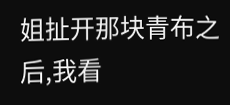姐扯开那块青布之后,我看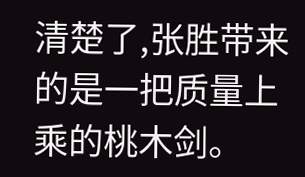清楚了,张胜带来的是一把质量上乘的桃木剑。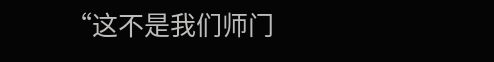“这不是我们师门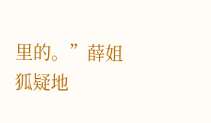里的。”薛姐狐疑地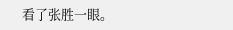看了张胜一眼。